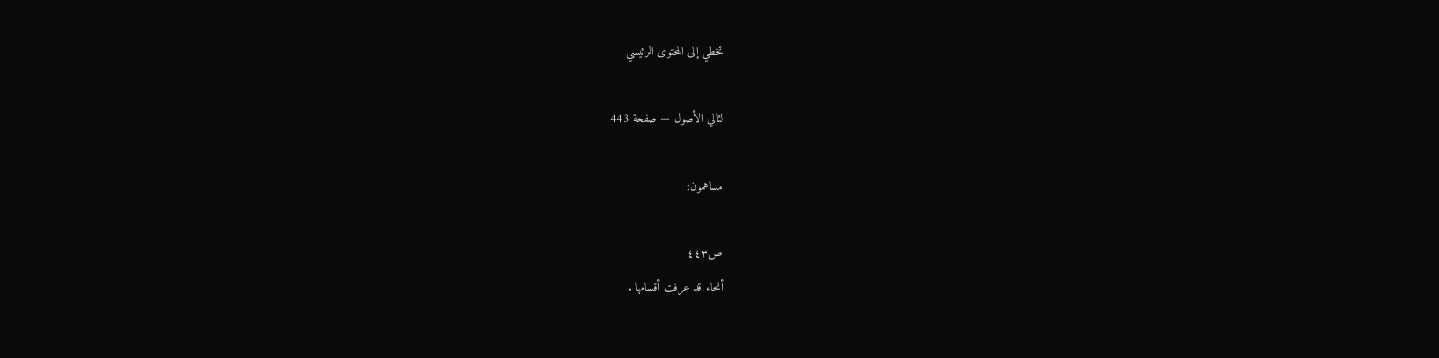تخطي إلى المحتوى الرئيسي

لئالي الأصول — صفحة 443

مساهمون:

ص٤٤٣
أنحاء قد عرفت أقسامها .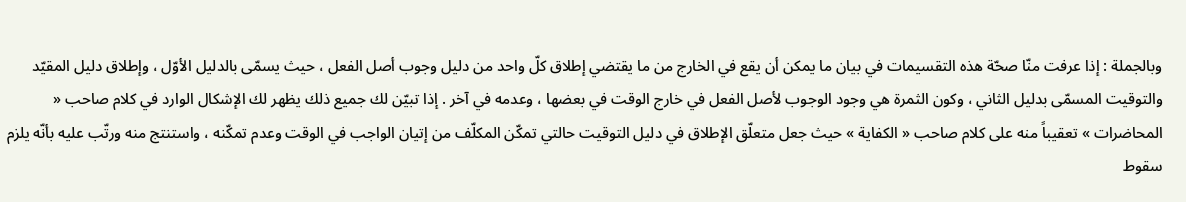وبالجملة : إذا عرفت منّا صحّة هذه التقسيمات في بيان ما يمكن أن يقع في الخارج من ما يقتضي إطلاق كلّ واحد من دليل وجوب أصل الفعل ، حيث يسمّى بالدليل الأوّل ، وإطلاق دليل المقيّد والتوقيت المسمّى بدليل الثاني ، وكون الثمرة هي وجود الوجوب لأصل الفعل في خارج الوقت في بعضها ، وعدمه في آخر . إذا تبيّن لك جميع ذلك يظهر لك الإشكال الوارد في كلام صاحب « المحاضرات » تعقيباً منه على كلام صاحب « الكفاية » حيث جعل متعلّق الإطلاق في دليل التوقيت حالتي تمكّن المكلّف من إتيان الواجب في الوقت وعدم تمكّنه ، واستنتج منه ورتّب عليه بأنّه يلزم سقوط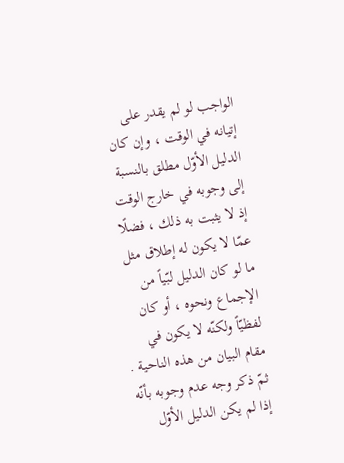الواجب لو لم يقدر على إتيانه في الوقت ، وإن كان الدليل الأوّل مطلق بالنسبة إلى وجوبه في خارج الوقت إذ لا يثبت به ذلك ، فضلًا عمّا لا يكون له إطلاق مثل ما لو كان الدليل لبّياً من الإجماع ونحوه ، أو كان لفظيّاً ولكنّه لا يكون في مقام البيان من هذه الناحية . ثمّ ذكر وجه عدم وجوبه بأنّه إذا لم يكن الدليل الأوّل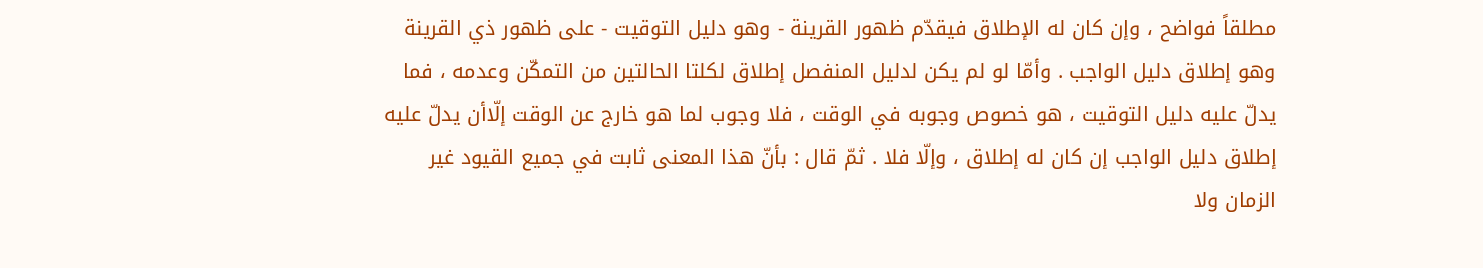مطلقاً فواضح ، وإن كان له الإطلاق فيقدّم ظهور القرينة - وهو دليل التوقيت - على ظهور ذي القرينة وهو إطلاق دليل الواجب . وأمّا لو لم يكن لدليل المنفصل إطلاق لكلتا الحالتين من التمكّن وعدمه ، فما يدلّ عليه دليل التوقيت ، هو خصوص وجوبه في الوقت ، فلا وجوب لما هو خارج عن الوقت إلّاأن يدلّ عليه إطلاق دليل الواجب إن كان له إطلاق ، وإلّا فلا . ثمّ قال : بأنّ هذا المعنى ثابت في جميع القيود غير الزمان ولا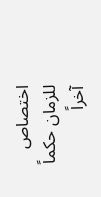اختصاص للزمان حكماً آخراً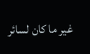غير ما كان لسائر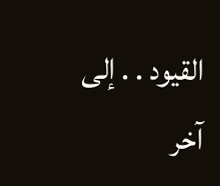القيود . . إلى آخر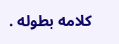كلامه بطوله .